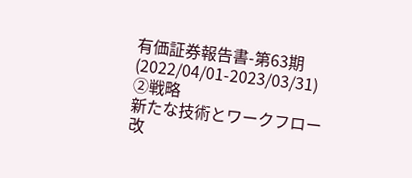有価証券報告書-第63期(2022/04/01-2023/03/31)
②戦略
新たな技術とワークフロー改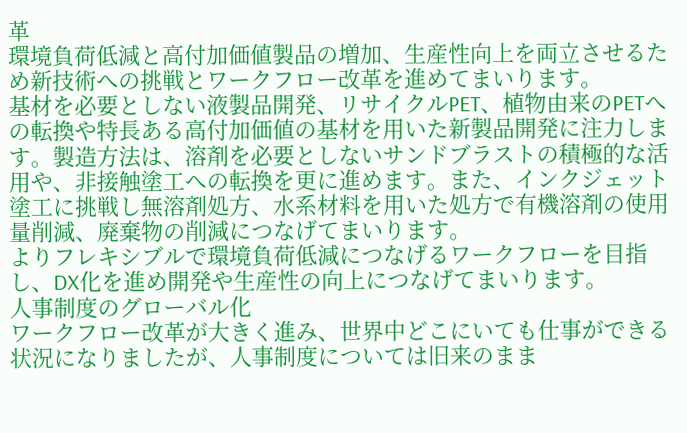革
環境負荷低減と高付加価値製品の増加、生産性向上を両立させるため新技術への挑戦とワークフロー改革を進めてまいります。
基材を必要としない液製品開発、リサイクルPET、植物由来のPETへの転換や特長ある高付加価値の基材を用いた新製品開発に注力します。製造方法は、溶剤を必要としないサンドブラストの積極的な活用や、非接触塗工への転換を更に進めます。また、インクジェット塗工に挑戦し無溶剤処方、水系材料を用いた処方で有機溶剤の使用量削減、廃棄物の削減につなげてまいります。
よりフレキシブルで環境負荷低減につなげるワークフローを目指し、DX化を進め開発や生産性の向上につなげてまいります。
人事制度のグローバル化
ワークフロー改革が大きく進み、世界中どこにいても仕事ができる状況になりましたが、人事制度については旧来のまま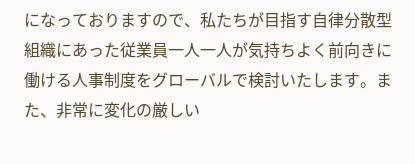になっておりますので、私たちが目指す自律分散型組織にあった従業員一人一人が気持ちよく前向きに働ける人事制度をグローバルで検討いたします。また、非常に変化の厳しい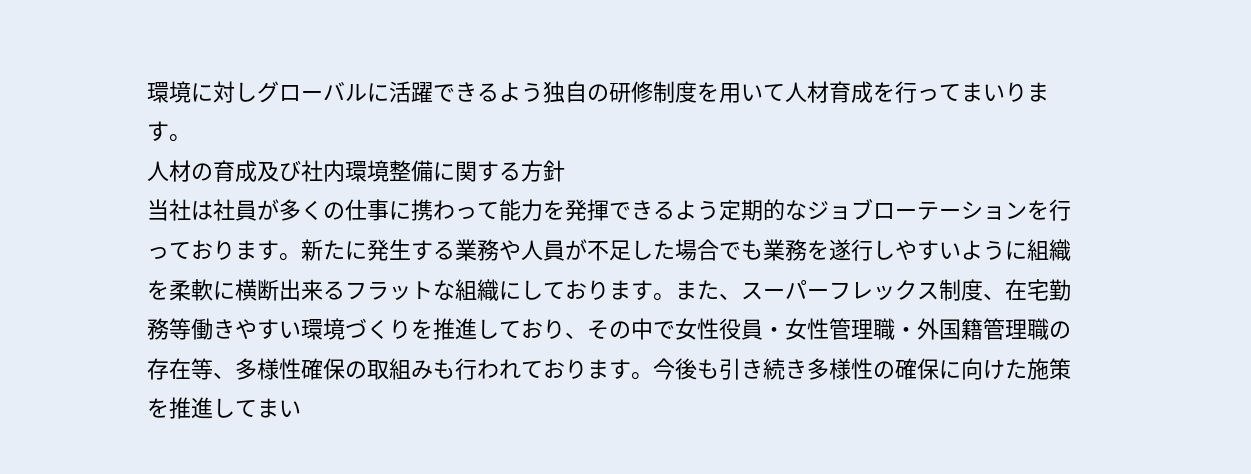環境に対しグローバルに活躍できるよう独自の研修制度を用いて人材育成を行ってまいります。
人材の育成及び社内環境整備に関する方針
当社は社員が多くの仕事に携わって能力を発揮できるよう定期的なジョブローテーションを行っております。新たに発生する業務や人員が不足した場合でも業務を遂行しやすいように組織を柔軟に横断出来るフラットな組織にしております。また、スーパーフレックス制度、在宅勤務等働きやすい環境づくりを推進しており、その中で女性役員・女性管理職・外国籍管理職の存在等、多様性確保の取組みも行われております。今後も引き続き多様性の確保に向けた施策を推進してまい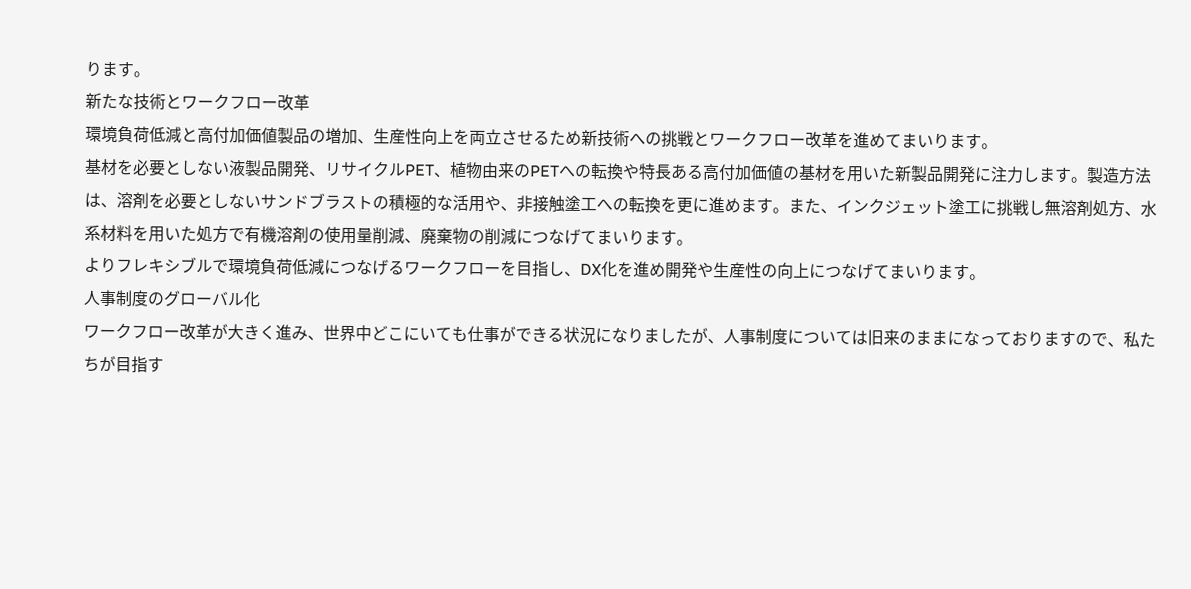ります。
新たな技術とワークフロー改革
環境負荷低減と高付加価値製品の増加、生産性向上を両立させるため新技術への挑戦とワークフロー改革を進めてまいります。
基材を必要としない液製品開発、リサイクルPET、植物由来のPETへの転換や特長ある高付加価値の基材を用いた新製品開発に注力します。製造方法は、溶剤を必要としないサンドブラストの積極的な活用や、非接触塗工への転換を更に進めます。また、インクジェット塗工に挑戦し無溶剤処方、水系材料を用いた処方で有機溶剤の使用量削減、廃棄物の削減につなげてまいります。
よりフレキシブルで環境負荷低減につなげるワークフローを目指し、DX化を進め開発や生産性の向上につなげてまいります。
人事制度のグローバル化
ワークフロー改革が大きく進み、世界中どこにいても仕事ができる状況になりましたが、人事制度については旧来のままになっておりますので、私たちが目指す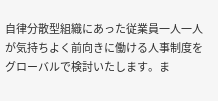自律分散型組織にあった従業員一人一人が気持ちよく前向きに働ける人事制度をグローバルで検討いたします。ま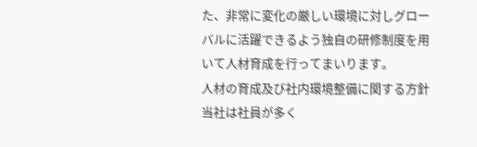た、非常に変化の厳しい環境に対しグローバルに活躍できるよう独自の研修制度を用いて人材育成を行ってまいります。
人材の育成及び社内環境整備に関する方針
当社は社員が多く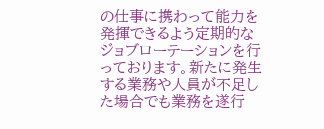の仕事に携わって能力を発揮できるよう定期的なジョブローテーションを行っております。新たに発生する業務や人員が不足した場合でも業務を遂行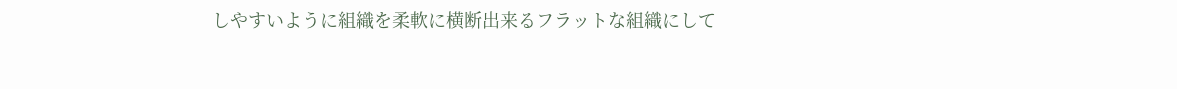しやすいように組織を柔軟に横断出来るフラットな組織にして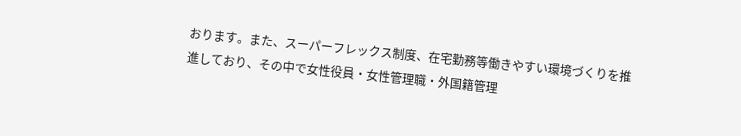おります。また、スーパーフレックス制度、在宅勤務等働きやすい環境づくりを推進しており、その中で女性役員・女性管理職・外国籍管理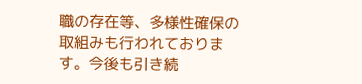職の存在等、多様性確保の取組みも行われております。今後も引き続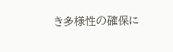き多様性の確保に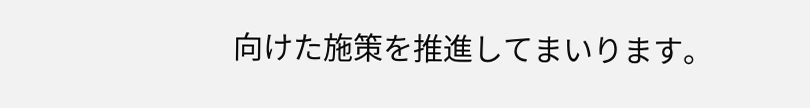向けた施策を推進してまいります。